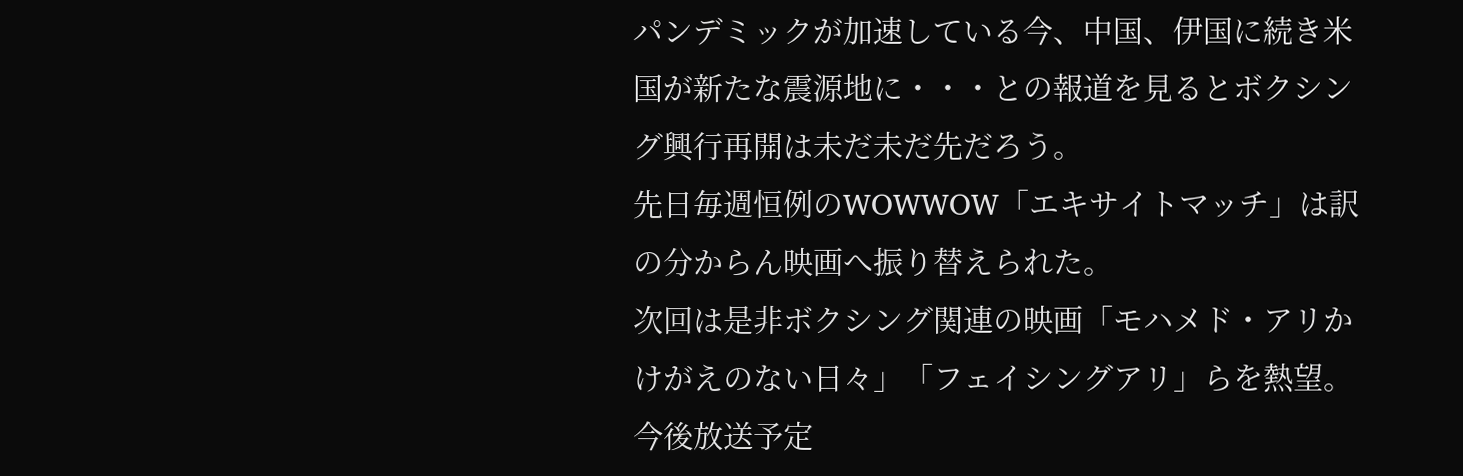パンデミックが加速している今、中国、伊国に続き米国が新たな震源地に・・・との報道を見るとボクシング興行再開は未だ未だ先だろう。
先日毎週恒例のWOWWOW「エキサイトマッチ」は訳の分からん映画へ振り替えられた。
次回は是非ボクシング関連の映画「モハメド・アリかけがえのない日々」「フェイシングアリ」らを熱望。
今後放送予定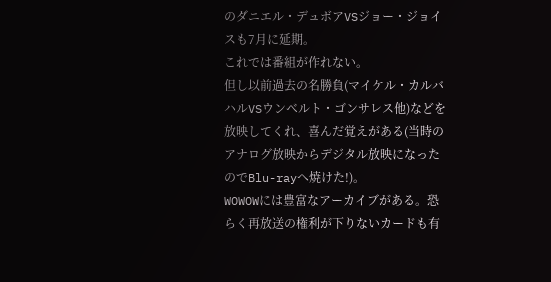のダニエル・デュボアVSジョー・ジョイスも7月に延期。
これでは番組が作れない。
但し以前過去の名勝負(マイケル・カルバハルVSウンベルト・ゴンサレス他)などを放映してくれ、喜んだ覚えがある(当時のアナログ放映からデジタル放映になったのでBlu-rayへ焼けた!)。
WOWOWには豊富なアーカイブがある。恐らく再放送の権利が下りないカードも有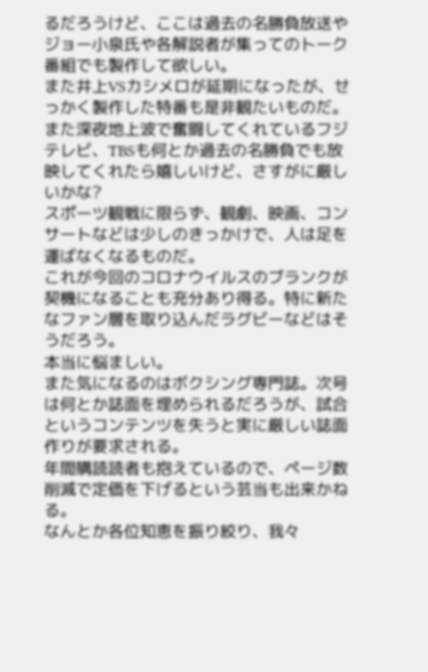るだろうけど、ここは過去の名勝負放送やジョー小泉氏や各解説者が集ってのトーク番組でも製作して欲しい。
また井上VSカシメロが延期になったが、せっかく製作した特番も是非観たいものだ。
また深夜地上波で奮闘してくれているフジテレビ、TBSも何とか過去の名勝負でも放映してくれたら嬉しいけど、さすがに厳しいかな?
スポーツ観戦に限らず、観劇、映画、コンサートなどは少しのきっかけで、人は足を運ばなくなるものだ。
これが今回のコロナウイルスのブランクが契機になることも充分あり得る。特に新たなファン層を取り込んだラグビーなどはそうだろう。
本当に悩ましい。
また気になるのはボクシング専門誌。次号は何とか誌面を埋められるだろうが、試合というコンテンツを失うと実に厳しい誌面作りが要求される。
年間購読読者も抱えているので、ページ数削減で定価を下げるという芸当も出来かねる。
なんとか各位知恵を振り絞り、我々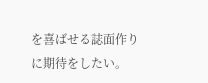を喜ばせる誌面作りに期待をしたい。